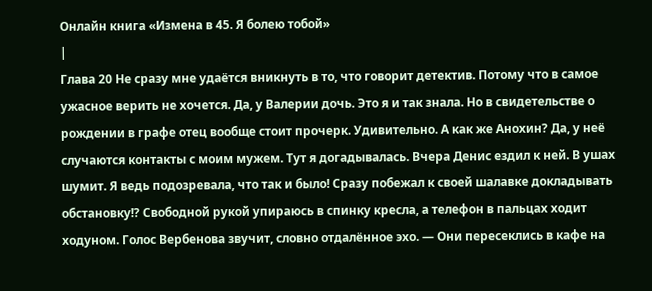Онлайн книга «Измена в 45. Я болею тобой»
|
Глава 20 Не сразу мне удаётся вникнуть в то, что говорит детектив. Потому что в самое ужасное верить не хочется. Да, у Валерии дочь. Это я и так знала. Но в свидетельстве о рождении в графе отец вообще стоит прочерк. Удивительно. А как же Анохин? Да, у неё случаются контакты с моим мужем. Тут я догадывалась. Вчера Денис ездил к ней. В ушах шумит. Я ведь подозревала, что так и было! Сразу побежал к своей шалавке докладывать обстановку!? Свободной рукой упираюсь в спинку кресла, а телефон в пальцах ходит ходуном. Голос Вербенова звучит, словно отдалённое эхо. — Они пересеклись в кафе на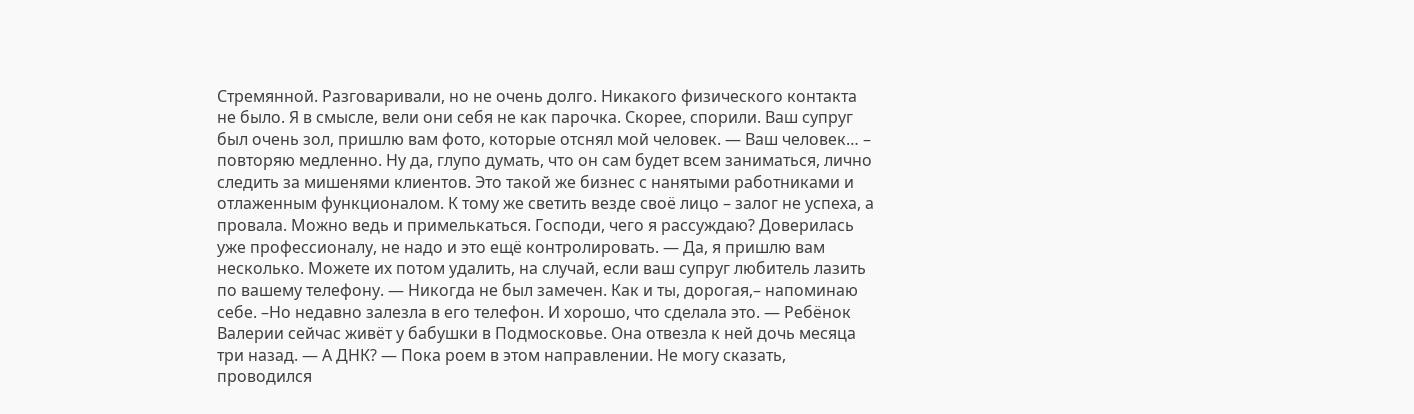Стремянной. Разговаривали, но не очень долго. Никакого физического контакта не было. Я в смысле, вели они себя не как парочка. Скорее, спорили. Ваш супруг был очень зол, пришлю вам фото, которые отснял мой человек. — Ваш человек… – повторяю медленно. Ну да, глупо думать, что он сам будет всем заниматься, лично следить за мишенями клиентов. Это такой же бизнес с нанятыми работниками и отлаженным функционалом. К тому же светить везде своё лицо – залог не успеха, а провала. Можно ведь и примелькаться. Господи, чего я рассуждаю? Доверилась уже профессионалу, не надо и это ещё контролировать. — Да, я пришлю вам несколько. Можете их потом удалить, на случай, если ваш супруг любитель лазить по вашему телефону. — Никогда не был замечен. Как и ты, дорогая,– напоминаю себе. –Но недавно залезла в его телефон. И хорошо, что сделала это. — Ребёнок Валерии сейчас живёт у бабушки в Подмосковье. Она отвезла к ней дочь месяца три назад. — А ДНК? — Пока роем в этом направлении. Не могу сказать, проводился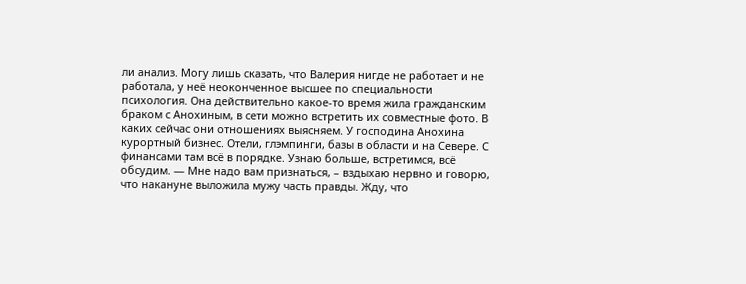ли анализ. Могу лишь сказать, что Валерия нигде не работает и не работала, у неё неоконченное высшее по специальности психология. Она действительно какое-то время жила гражданским браком с Анохиным, в сети можно встретить их совместные фото. В каких сейчас они отношениях выясняем. У господина Анохина курортный бизнес. Отели, глэмпинги, базы в области и на Севере. С финансами там всё в порядке. Узнаю больше, встретимся, всё обсудим. — Мне надо вам признаться, – вздыхаю нервно и говорю, что накануне выложила мужу часть правды. Жду, что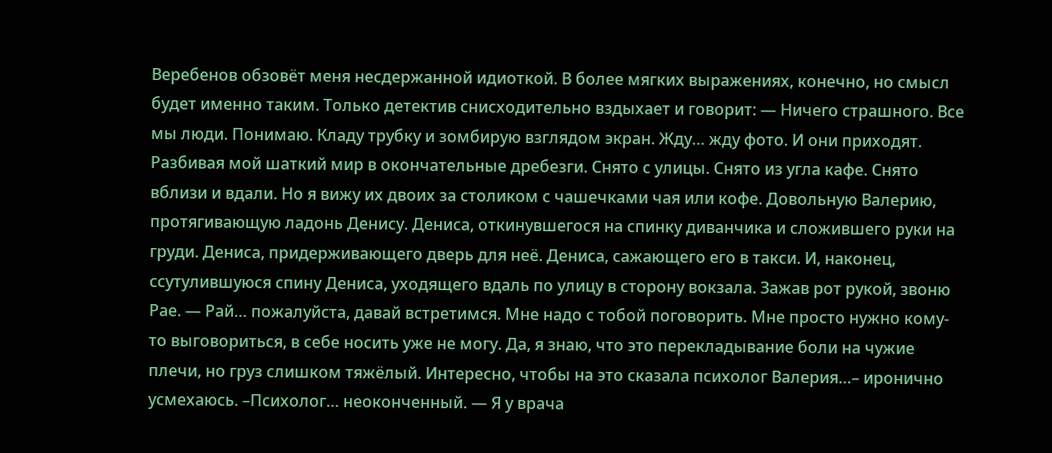Веребенов обзовёт меня несдержанной идиоткой. В более мягких выражениях, конечно, но смысл будет именно таким. Только детектив снисходительно вздыхает и говорит: — Ничего страшного. Все мы люди. Понимаю. Кладу трубку и зомбирую взглядом экран. Жду… жду фото. И они приходят. Разбивая мой шаткий мир в окончательные дребезги. Снято с улицы. Снято из угла кафе. Снято вблизи и вдали. Но я вижу их двоих за столиком с чашечками чая или кофе. Довольную Валерию, протягивающую ладонь Денису. Дениса, откинувшегося на спинку диванчика и сложившего руки на груди. Дениса, придерживающего дверь для неё. Дениса, сажающего его в такси. И, наконец, ссутулившуюся спину Дениса, уходящего вдаль по улицу в сторону вокзала. Зажав рот рукой, звоню Рае. — Рай… пожалуйста, давай встретимся. Мне надо с тобой поговорить. Мне просто нужно кому-то выговориться, в себе носить уже не могу. Да, я знаю, что это перекладывание боли на чужие плечи, но груз слишком тяжёлый. Интересно, чтобы на это сказала психолог Валерия…– иронично усмехаюсь. –Психолог… неоконченный. — Я у врача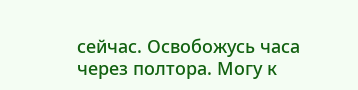сейчас. Освобожусь часа через полтора. Могу к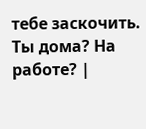тебе заскочить. Ты дома? На работе? |